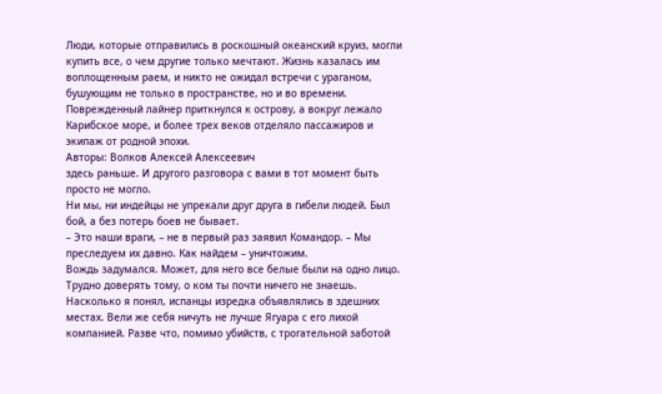Люди, которые отправились в роскошный океанский круиз, могли купить все, о чем другие только мечтают. Жизнь казалась им воплощенным раем, и никто не ожидал встречи с ураганом, бушующим не только в пространстве, но и во времени. Поврежденный лайнер приткнулся к острову, а вокруг лежало Карибское море, и более трех веков отделяло пассажиров и экипаж от родной эпохи.
Авторы: Волков Алексей Алексеевич
здесь раньше. И другого разговора с вами в тот момент быть просто не могло.
Ни мы, ни индейцы не упрекали друг друга в гибели людей. Был бой, а без потерь боев не бывает.
– Это наши враги, – не в первый раз заявил Командор. – Мы преследуем их давно. Как найдем – уничтожим.
Вождь задумался. Может, для него все белые были на одно лицо. Трудно доверять тому, о ком ты почти ничего не знаешь.
Насколько я понял, испанцы изредка объявлялись в здешних местах. Вели же себя ничуть не лучше Ягуара с его лихой компанией. Разве что, помимо убийств, с трогательной заботой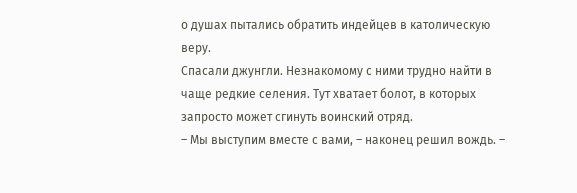о душах пытались обратить индейцев в католическую веру.
Спасали джунгли. Незнакомому с ними трудно найти в чаще редкие селения. Тут хватает болот, в которых запросто может сгинуть воинский отряд.
– Мы выступим вместе с вами, – наконец решил вождь. –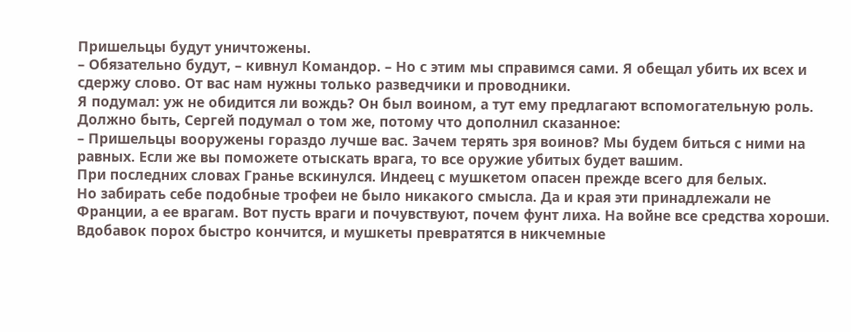Пришельцы будут уничтожены.
– Обязательно будут, – кивнул Командор. – Но с этим мы справимся сами. Я обещал убить их всех и сдержу слово. От вас нам нужны только разведчики и проводники.
Я подумал: уж не обидится ли вождь? Он был воином, а тут ему предлагают вспомогательную роль.
Должно быть, Сергей подумал о том же, потому что дополнил сказанное:
– Пришельцы вооружены гораздо лучше вас. Зачем терять зря воинов? Мы будем биться с ними на равных. Если же вы поможете отыскать врага, то все оружие убитых будет вашим.
При последних словах Гранье вскинулся. Индеец с мушкетом опасен прежде всего для белых.
Но забирать себе подобные трофеи не было никакого смысла. Да и края эти принадлежали не Франции, а ее врагам. Вот пусть враги и почувствуют, почем фунт лиха. На войне все средства хороши. Вдобавок порох быстро кончится, и мушкеты превратятся в никчемные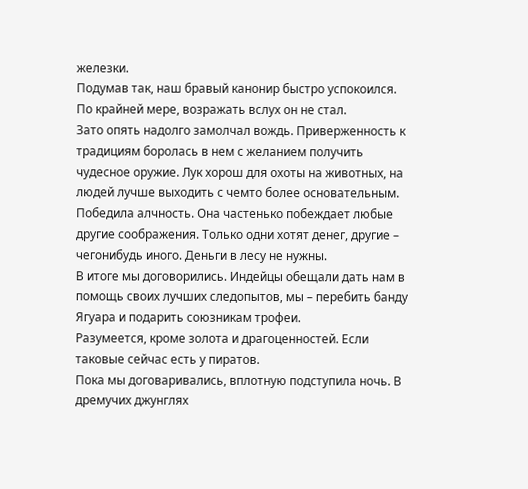железки.
Подумав так, наш бравый канонир быстро успокоился. По крайней мере, возражать вслух он не стал.
Зато опять надолго замолчал вождь. Приверженность к традициям боролась в нем с желанием получить чудесное оружие. Лук хорош для охоты на животных, на людей лучше выходить с чемто более основательным.
Победила алчность. Она частенько побеждает любые другие соображения. Только одни хотят денег, другие – чегонибудь иного. Деньги в лесу не нужны.
В итоге мы договорились. Индейцы обещали дать нам в помощь своих лучших следопытов, мы – перебить банду Ягуара и подарить союзникам трофеи.
Разумеется, кроме золота и драгоценностей. Если таковые сейчас есть у пиратов.
Пока мы договаривались, вплотную подступила ночь. В дремучих джунглях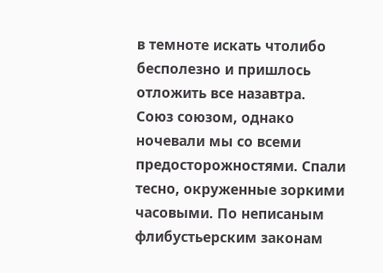в темноте искать чтолибо бесполезно и пришлось отложить все назавтра.
Союз союзом, однако ночевали мы со всеми предосторожностями. Спали тесно, окруженные зоркими часовыми. По неписаным флибустьерским законам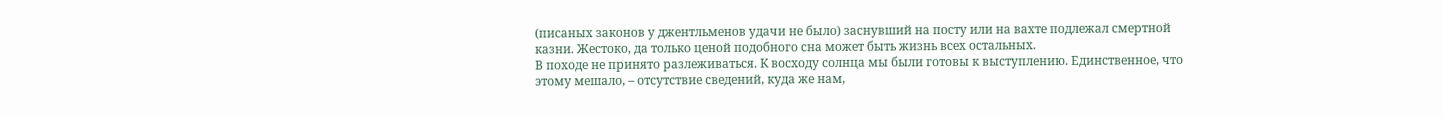(писаных законов у джентльменов удачи не было) заснувший на посту или на вахте подлежал смертной казни. Жестоко, да только ценой подобного сна может быть жизнь всех остальных.
В походе не принято разлеживаться. К восходу солнца мы были готовы к выступлению. Единственное, что этому мешало, – отсутствие сведений, куда же нам,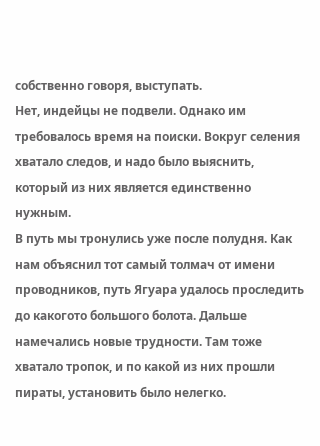собственно говоря, выступать.
Нет, индейцы не подвели. Однако им требовалось время на поиски. Вокруг селения хватало следов, и надо было выяснить, который из них является единственно нужным.
В путь мы тронулись уже после полудня. Как нам объяснил тот самый толмач от имени проводников, путь Ягуара удалось проследить до какогото большого болота. Дальше намечались новые трудности. Там тоже хватало тропок, и по какой из них прошли пираты, установить было нелегко.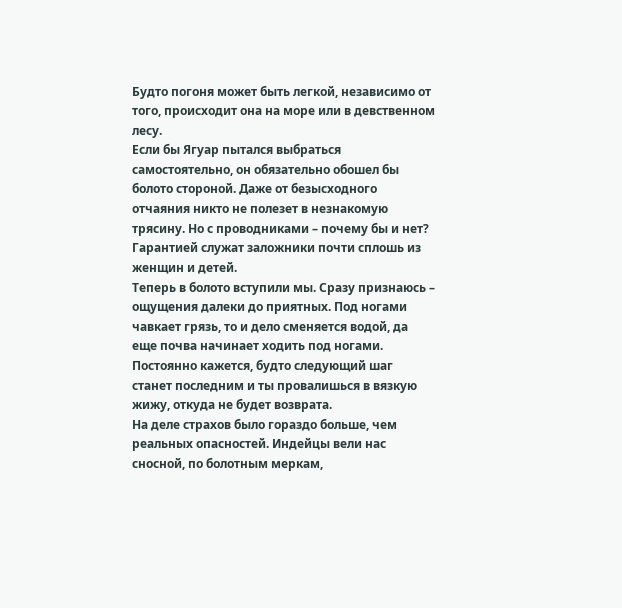Будто погоня может быть легкой, независимо от того, происходит она на море или в девственном лесу.
Если бы Ягуар пытался выбраться самостоятельно, он обязательно обошел бы болото стороной. Даже от безысходного отчаяния никто не полезет в незнакомую трясину. Но с проводниками – почему бы и нет? Гарантией служат заложники почти сплошь из женщин и детей.
Теперь в болото вступили мы. Сразу признаюсь – ощущения далеки до приятных. Под ногами чавкает грязь, то и дело сменяется водой, да еще почва начинает ходить под ногами. Постоянно кажется, будто следующий шаг станет последним и ты провалишься в вязкую жижу, откуда не будет возврата.
На деле страхов было гораздо больше, чем реальных опасностей. Индейцы вели нас сносной, по болотным меркам,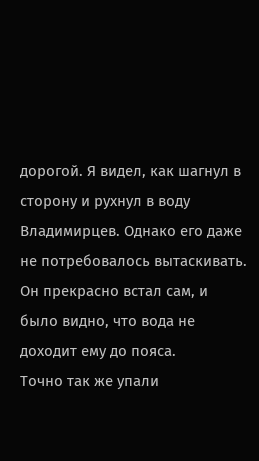дорогой. Я видел, как шагнул в сторону и рухнул в воду Владимирцев. Однако его даже не потребовалось вытаскивать. Он прекрасно встал сам, и было видно, что вода не доходит ему до пояса.
Точно так же упали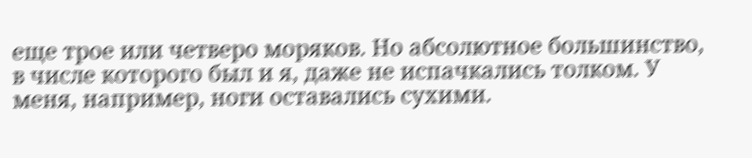еще трое или четверо моряков. Но абсолютное большинство, в числе которого был и я, даже не испачкались толком. У меня, например, ноги оставались сухими.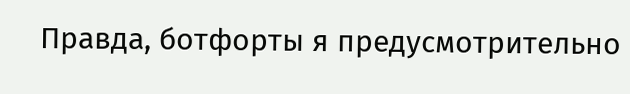Правда, ботфорты я предусмотрительно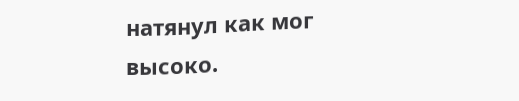натянул как мог высоко.